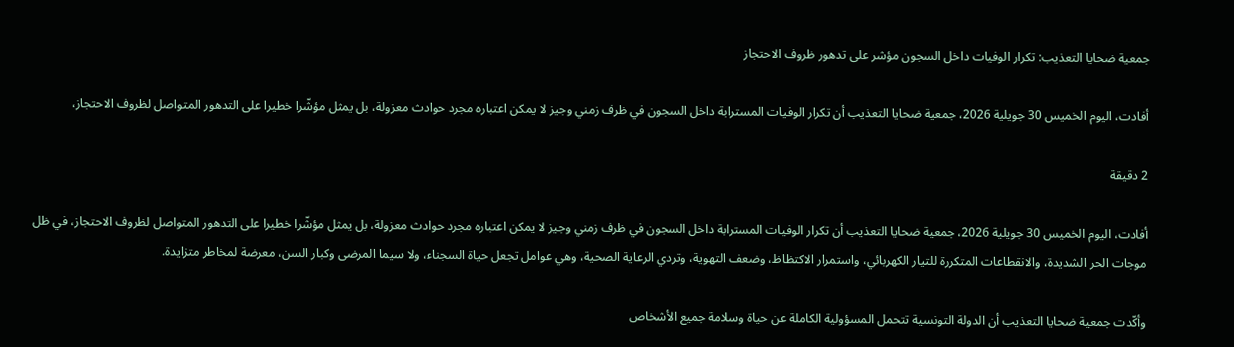جمعية ضحايا التعذيب: تكرار الوفيات داخل السجون مؤشر على تدهور ظروف الاحتجاز

أفادت، اليوم الخميس 30 جويلية 2026، جمعية ضحايا التعذيب أن تكرار الوفيات المسترابة داخل السجون في ظرف زمني وجيز لا يمكن اعتباره مجرد حوادث معزولة، بل يمثل مؤشّرا خطيرا على التدهور المتواصل لظروف الاحتجاز،

2 دقيقة

أفادت، اليوم الخميس 30 جويلية 2026، جمعية ضحايا التعذيب أن تكرار الوفيات المسترابة داخل السجون في ظرف زمني وجيز لا يمكن اعتباره مجرد حوادث معزولة، بل يمثل مؤشّرا خطيرا على التدهور المتواصل لظروف الاحتجاز، في ظل موجات الحر الشديدة، والانقطاعات المتكررة للتيار الكهربائي، واستمرار الاكتظاظ، وضعف التهوية، وتردي الرعاية الصحية، وهي عوامل تجعل حياة السجناء، ولا سيما المرضى وكبار السن، معرضة لمخاطر متزايدة.

وأكّدت جمعية ضحايا التعذيب أن الدولة التونسية تتحمل المسؤولية الكاملة عن حياة وسلامة جميع الأشخاص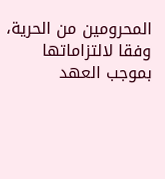المحرومين من الحرية، وفقا لالتزاماتها بموجب العهد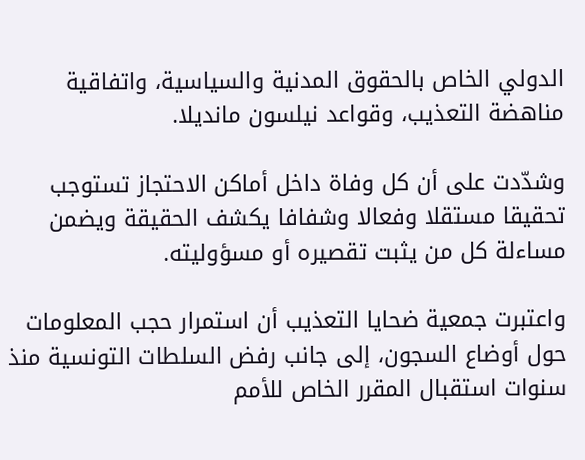الدولي الخاص بالحقوق المدنية والسياسية، واتفاقية مناهضة التعذيب، وقواعد نيلسون مانديلا.

وشدّدت على أن كل وفاة داخل أماكن الاحتجاز تستوجب تحقيقا مستقلا وفعالا وشفافا يكشف الحقيقة ويضمن مساءلة كل من يثبت تقصيره أو مسؤوليته.

واعتبرت جمعية ضحايا التعذيب أن استمرار حجب المعلومات حول أوضاع السجون، إلى جانب رفض السلطات التونسية منذ سنوات استقبال المقرر الخاص للأمم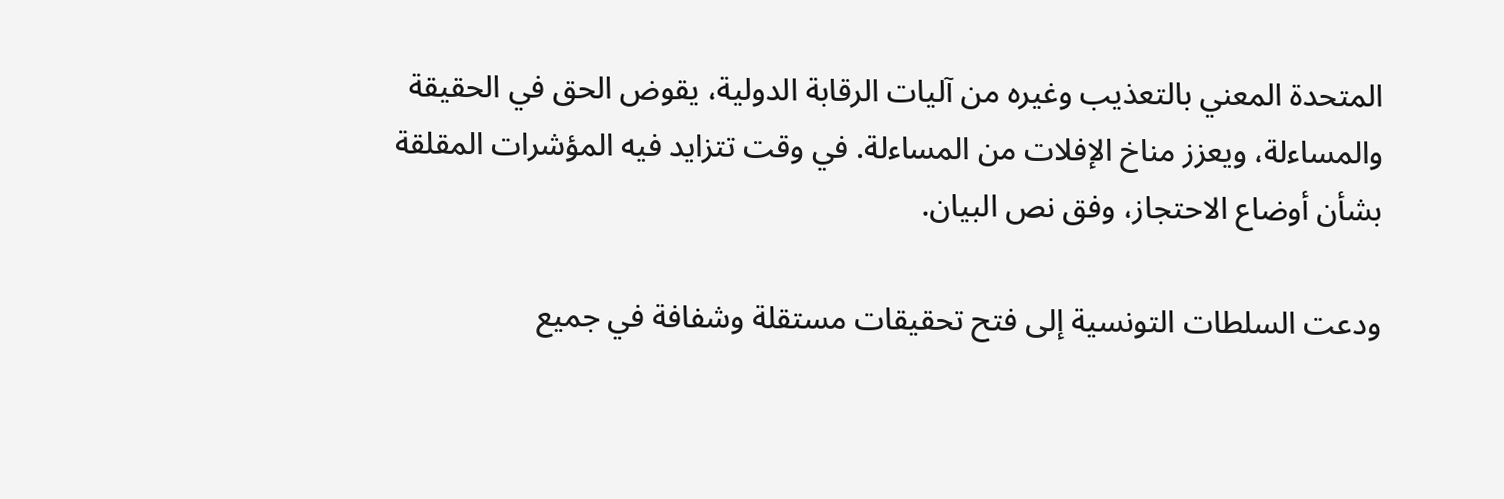المتحدة المعني بالتعذيب وغيره من آليات الرقابة الدولية، يقوض الحق في الحقيقة والمساءلة، ويعزز مناخ الإفلات من المساءلة. في وقت تتزايد فيه المؤشرات المقلقة بشأن أوضاع الاحتجاز، وفق نص البيان.

ودعت السلطات التونسية إلى فتح تحقيقات مستقلة وشفافة في جميع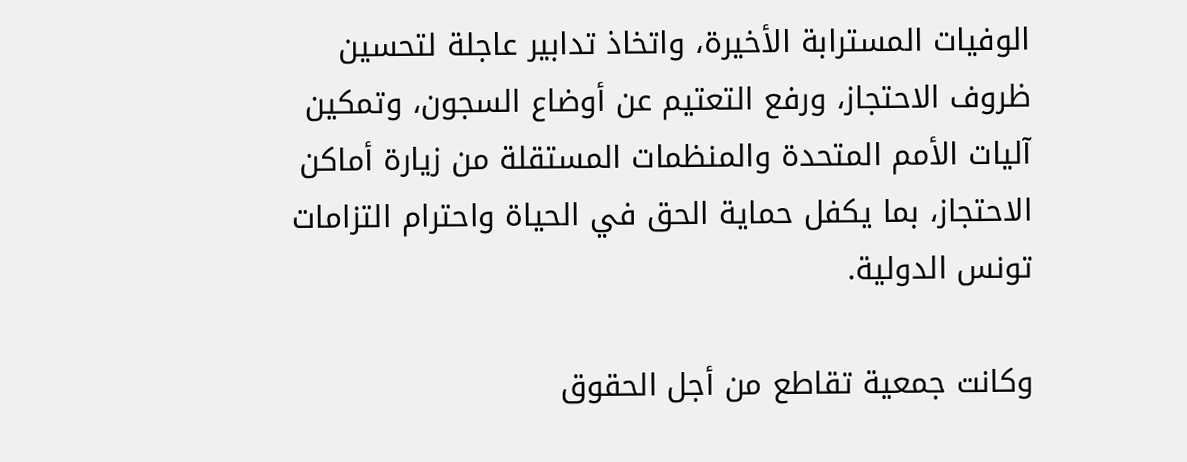الوفيات المسترابة الأخيرة، واتخاذ تدابير عاجلة لتحسين ظروف الاحتجاز، ورفع التعتيم عن أوضاع السجون، وتمكين آليات الأمم المتحدة والمنظمات المستقلة من زيارة أماكن الاحتجاز، بما يكفل حماية الحق في الحياة واحترام التزامات تونس الدولية.

وكانت جمعية تقاطع من أجل الحقوق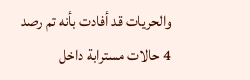والحريات قد أفادت بأنه تم رصد 4 حالات مسترابة داخل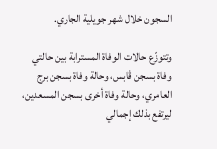السجون خلال شهر جويلية الجاري.

وتتوزّع حالات الوفاة المسترابة بين حالتي وفاة بسجن ڨابس، وحالة وفاة بسجن برج العامري، وحالة وفاة أخرى بسجن المسعدين، ليرتفع بذلك إجمالي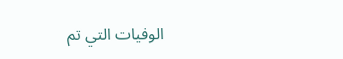الوفيات التي تم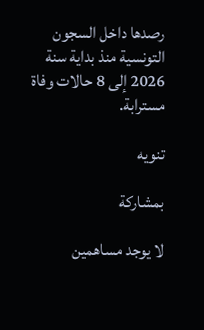رصدها داخل السجون التونسية منذ بداية سنة 2026 إلى 8 حالات وفاة مسترابة.

تنويه

بمشاركة

لا يوجد مساهمين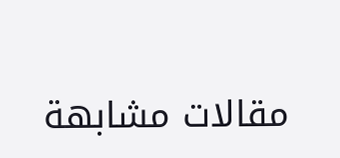مقالات مشابهة